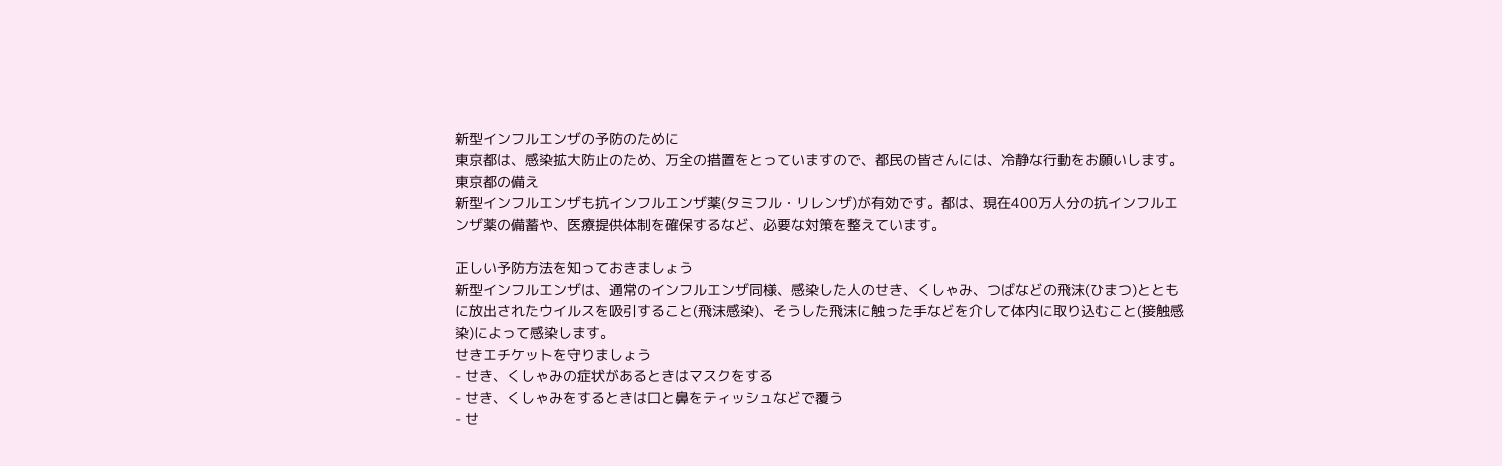新型インフルエンザの予防のために
東京都は、感染拡大防止のため、万全の措置をとっていますので、都民の皆さんには、冷静な行動をお願いします。
東京都の備え
新型インフルエンザも抗インフルエンザ薬(タミフル・リレンザ)が有効です。都は、現在400万人分の抗インフルエンザ薬の備蓄や、医療提供体制を確保するなど、必要な対策を整えています。

正しい予防方法を知っておきましょう
新型インフルエンザは、通常のインフルエンザ同様、感染した人のせき、くしゃみ、つばなどの飛沫(ひまつ)とともに放出されたウイルスを吸引すること(飛沫感染)、そうした飛沫に触った手などを介して体内に取り込むこと(接触感染)によって感染します。
せきエチケットを守りましょう
- せき、くしゃみの症状があるときはマスクをする
- せき、くしゃみをするときは口と鼻をティッシュなどで覆う
- せ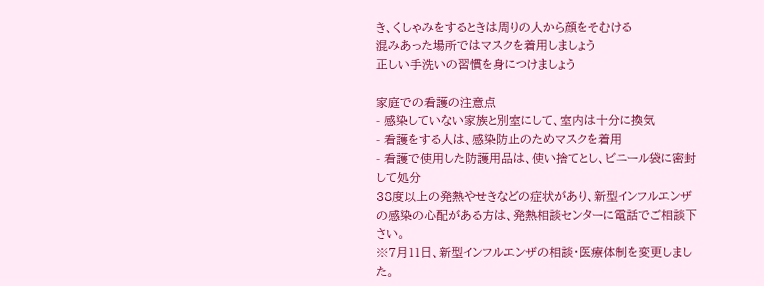き、くしゃみをするときは周りの人から顔をそむける
混みあった場所ではマスクを着用しましょう
正しい手洗いの習慣を身につけましょう

家庭での看護の注意点
- 感染していない家族と別室にして、室内は十分に換気
- 看護をする人は、感染防止のためマスクを着用
- 看護で使用した防護用品は、使い捨てとし、ビニール袋に密封して処分
38度以上の発熱やせきなどの症状があり、新型インフルエンザの感染の心配がある方は、発熱相談センターに電話でご相談下さい。
※7月11日、新型インフルエンザの相談・医療体制を変更しました。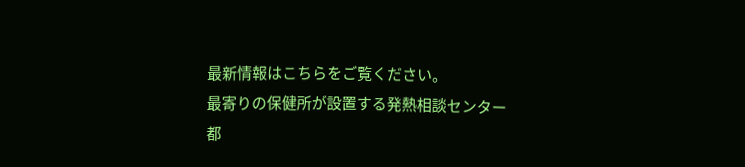最新情報はこちらをご覧ください。
最寄りの保健所が設置する発熱相談センター
都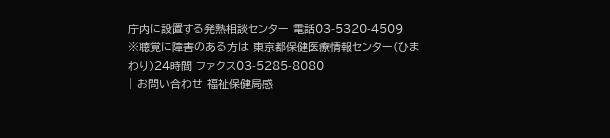庁内に設置する発熱相談センター 電話03-5320-4509
※聴覚に障害のある方は 東京都保健医療情報センター(ひまわり)24時間 ファクス03-5285-8080
| お問い合わせ 福祉保健局感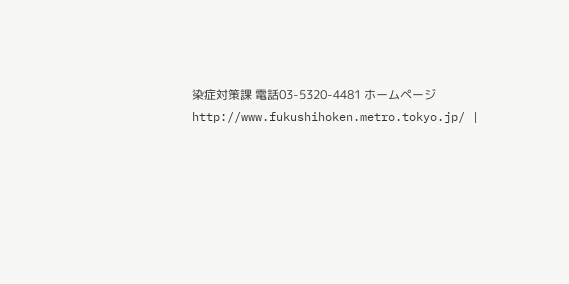染症対策課 電話03-5320-4481 ホームページhttp://www.fukushihoken.metro.tokyo.jp/ |